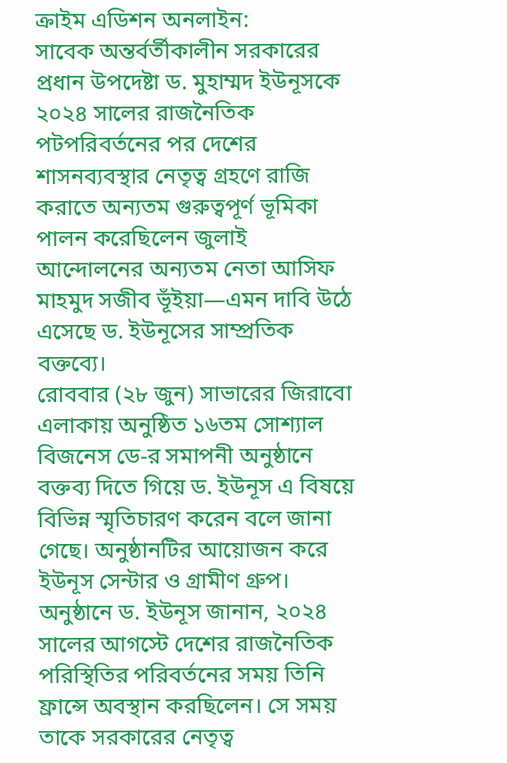ক্রাইম এডিশন অনলাইন:
সাবেক অন্তর্বর্তীকালীন সরকারের প্রধান উপদেষ্টা ড. মুহাম্মদ ইউনূসকে ২০২৪ সালের রাজনৈতিক পটপরিবর্তনের পর দেশের শাসনব্যবস্থার নেতৃত্ব গ্রহণে রাজি করাতে অন্যতম গুরুত্বপূর্ণ ভূমিকা পালন করেছিলেন জুলাই আন্দোলনের অন্যতম নেতা আসিফ মাহমুদ সজীব ভূঁইয়া—এমন দাবি উঠে এসেছে ড. ইউনূসের সাম্প্রতিক বক্তব্যে।
রোববার (২৮ জুন) সাভারের জিরাবো এলাকায় অনুষ্ঠিত ১৬তম সোশ্যাল বিজনেস ডে-র সমাপনী অনুষ্ঠানে বক্তব্য দিতে গিয়ে ড. ইউনূস এ বিষয়ে বিভিন্ন স্মৃতিচারণ করেন বলে জানা গেছে। অনুষ্ঠানটির আয়োজন করে ইউনূস সেন্টার ও গ্রামীণ গ্রুপ।
অনুষ্ঠানে ড. ইউনূস জানান, ২০২৪ সালের আগস্টে দেশের রাজনৈতিক পরিস্থিতির পরিবর্তনের সময় তিনি ফ্রান্সে অবস্থান করছিলেন। সে সময় তাকে সরকারের নেতৃত্ব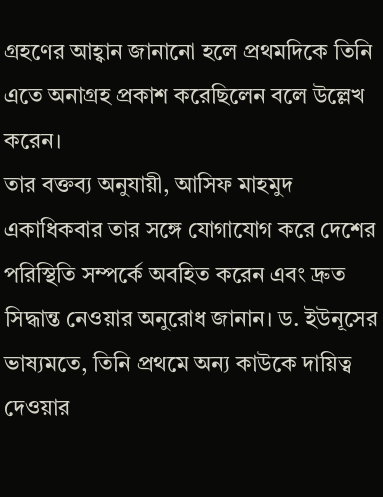গ্রহণের আহ্বান জানানো হলে প্রথমদিকে তিনি এতে অনাগ্রহ প্রকাশ করেছিলেন বলে উল্লেখ করেন।
তার বক্তব্য অনুযায়ী, আসিফ মাহমুদ একাধিকবার তার সঙ্গে যোগাযোগ করে দেশের পরিস্থিতি সম্পর্কে অবহিত করেন এবং দ্রুত সিদ্ধান্ত নেওয়ার অনুরোধ জানান। ড. ইউনূসের ভাষ্যমতে, তিনি প্রথমে অন্য কাউকে দায়িত্ব দেওয়ার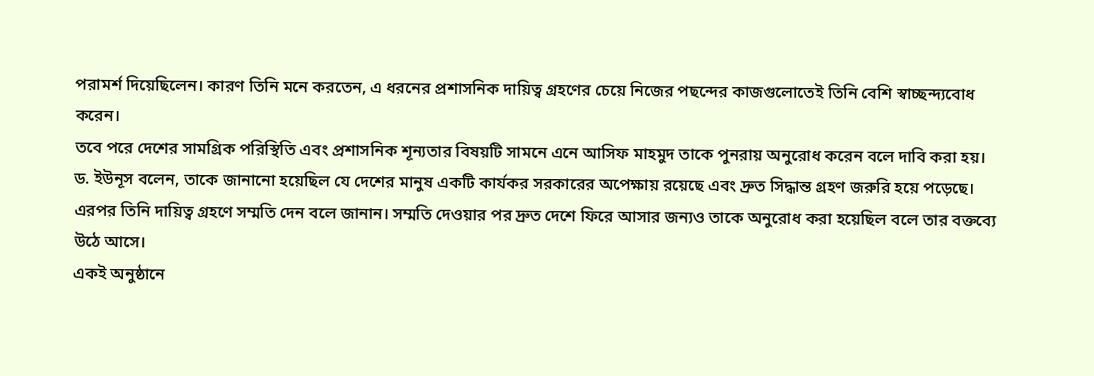পরামর্শ দিয়েছিলেন। কারণ তিনি মনে করতেন, এ ধরনের প্রশাসনিক দায়িত্ব গ্রহণের চেয়ে নিজের পছন্দের কাজগুলোতেই তিনি বেশি স্বাচ্ছন্দ্যবোধ করেন।
তবে পরে দেশের সামগ্রিক পরিস্থিতি এবং প্রশাসনিক শূন্যতার বিষয়টি সামনে এনে আসিফ মাহমুদ তাকে পুনরায় অনুরোধ করেন বলে দাবি করা হয়। ড. ইউনূস বলেন, তাকে জানানো হয়েছিল যে দেশের মানুষ একটি কার্যকর সরকারের অপেক্ষায় রয়েছে এবং দ্রুত সিদ্ধান্ত গ্রহণ জরুরি হয়ে পড়েছে।
এরপর তিনি দায়িত্ব গ্রহণে সম্মতি দেন বলে জানান। সম্মতি দেওয়ার পর দ্রুত দেশে ফিরে আসার জন্যও তাকে অনুরোধ করা হয়েছিল বলে তার বক্তব্যে উঠে আসে।
একই অনুষ্ঠানে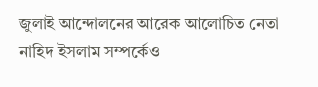জুলাই আন্দোলনের আরেক আলোচিত নেতা নাহিদ ইসলাম সম্পর্কেও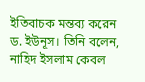ইতিবাচক মন্তব্য করেন ড. ইউনূস। তিনি বলেন, নাহিদ ইসলাম কেবল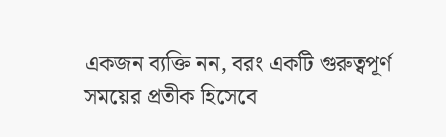একজন ব্যক্তি নন, বরং একটি গুরুত্বপূর্ণ সময়ের প্রতীক হিসেবে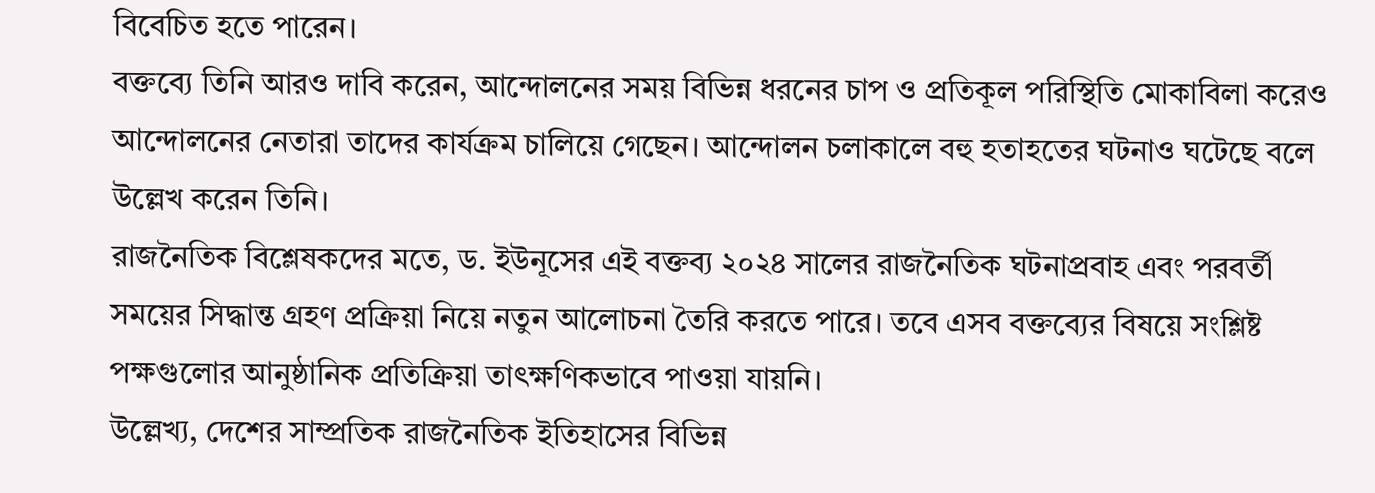বিবেচিত হতে পারেন।
বক্তব্যে তিনি আরও দাবি করেন, আন্দোলনের সময় বিভিন্ন ধরনের চাপ ও প্রতিকূল পরিস্থিতি মোকাবিলা করেও আন্দোলনের নেতারা তাদের কার্যক্রম চালিয়ে গেছেন। আন্দোলন চলাকালে বহু হতাহতের ঘটনাও ঘটেছে বলে উল্লেখ করেন তিনি।
রাজনৈতিক বিশ্লেষকদের মতে, ড. ইউনূসের এই বক্তব্য ২০২৪ সালের রাজনৈতিক ঘটনাপ্রবাহ এবং পরবর্তী সময়ের সিদ্ধান্ত গ্রহণ প্রক্রিয়া নিয়ে নতুন আলোচনা তৈরি করতে পারে। তবে এসব বক্তব্যের বিষয়ে সংশ্লিষ্ট পক্ষগুলোর আনুষ্ঠানিক প্রতিক্রিয়া তাৎক্ষণিকভাবে পাওয়া যায়নি।
উল্লেখ্য, দেশের সাম্প্রতিক রাজনৈতিক ইতিহাসের বিভিন্ন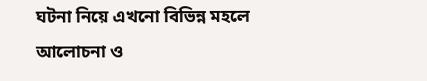ঘটনা নিয়ে এখনো বিভিন্ন মহলে আলোচনা ও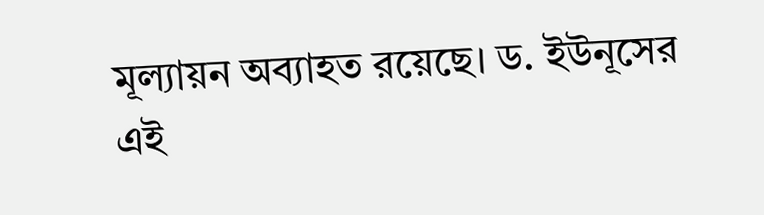মূল্যায়ন অব্যাহত রয়েছে। ড. ইউনূসের এই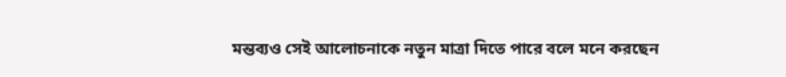মন্তব্যও সেই আলোচনাকে নতুন মাত্রা দিতে পারে বলে মনে করছেন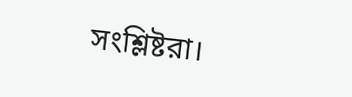সংশ্লিষ্টরা।